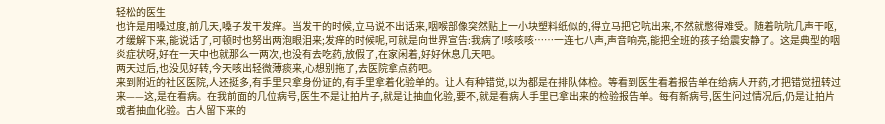轻松的医生
也许是用嗓过度,前几天,嗓子发干发痒。当发干的时候,立马说不出话来,咽喉部像突然贴上一小块塑料纸似的,得立马把它吭出来,不然就憋得难受。随着吭吭几声干呕,才缓解下来,能说话了,可顿时也努出两泡眼泪来;发痒的时候呢,可就是向世界宣告:我病了!咳咳咳……一连七八声,声音响亮,能把全班的孩子给震安静了。这是典型的咽炎症状呀,好在一天中也就那么一两次,也没有去吃药,放假了,在家闲着,好好休息几天吧。
两天过后,也没见好转,今天咳出轻微薄痰来,心想别拖了,去医院拿点药吧。
来到附近的社区医院,人还挺多,有手里只拿身份证的,有手里拿着化验单的。让人有种错觉,以为都是在排队体检。等看到医生看着报告单在给病人开药,才把错觉扭转过来——这,是在看病。在我前面的几位病号,医生不是让拍片子,就是让抽血化验,要不,就是看病人手里已拿出来的检验报告单。每有新病号,医生问过情况后,仍是让拍片或者抽血化验。古人留下来的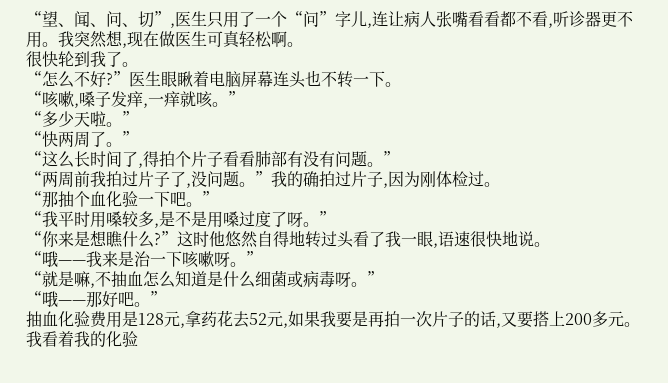“望、闻、问、切”,医生只用了一个“问”字儿,连让病人张嘴看看都不看,听诊器更不用。我突然想,现在做医生可真轻松啊。
很快轮到我了。
“怎么不好?”医生眼瞅着电脑屏幕连头也不转一下。
“咳嗽,嗓子发痒,一痒就咳。”
“多少天啦。”
“快两周了。”
“这么长时间了,得拍个片子看看肺部有没有问题。”
“两周前我拍过片子了,没问题。”我的确拍过片子,因为刚体检过。
“那抽个血化验一下吧。”
“我平时用嗓较多,是不是用嗓过度了呀。”
“你来是想瞧什么?”这时他悠然自得地转过头看了我一眼,语速很快地说。
“哦——我来是治一下咳嗽呀。”
“就是嘛,不抽血怎么知道是什么细菌或病毒呀。”
“哦——那好吧。”
抽血化验费用是128元,拿药花去52元,如果我要是再拍一次片子的话,又要搭上200多元。我看着我的化验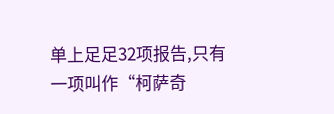单上足足32项报告,只有一项叫作“柯萨奇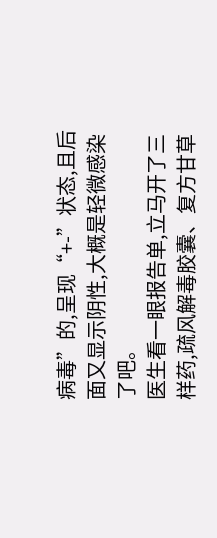病毒”的,呈现“+-”状态,且后面又显示阴性,大概是轻微感染了吧。
医生看一眼报告单,立马开了三样药,疏风解毒胶囊、复方甘草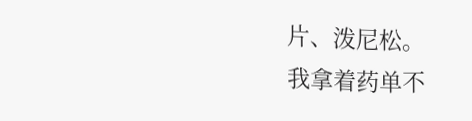片、泼尼松。
我拿着药单不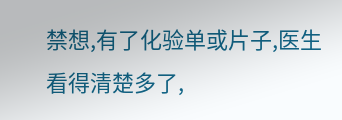禁想,有了化验单或片子,医生看得清楚多了,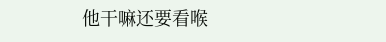他干嘛还要看喉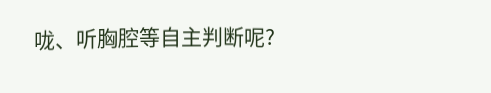咙、听胸腔等自主判断呢?